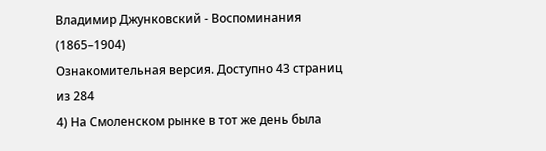Владимир Джунковский - Воспоминания (1865–1904)
Ознакомительная версия. Доступно 43 страниц из 284
4) На Смоленском рынке в тот же день была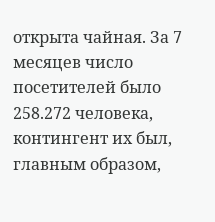открыта чайная. За 7 месяцев число посетителей было 258.272 человека, контингент их был, главным образом,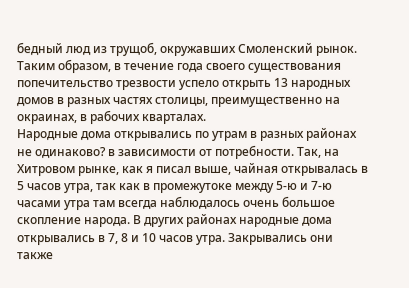бедный люд из трущоб, окружавших Смоленский рынок.
Таким образом, в течение года своего существования попечительство трезвости успело открыть 13 народных домов в разных частях столицы, преимущественно на окраинах, в рабочих кварталах.
Народные дома открывались по утрам в разных районах не одинаково? в зависимости от потребности. Так, на Хитровом рынке, как я писал выше, чайная открывалась в 5 часов утра, так как в промежутоке между 5-ю и 7-ю часами утра там всегда наблюдалось очень большое скопление народа. В других районах народные дома открывались в 7, 8 и 10 часов утра. Закрывались они также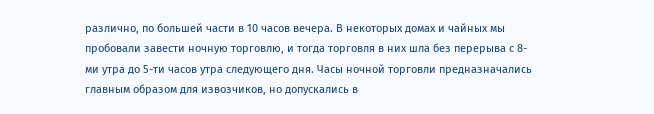различно, по большей части в 10 часов вечера. В некоторых домах и чайных мы пробовали завести ночную торговлю, и тогда торговля в них шла без перерыва с 8-ми утра до 5-ти часов утра следующего дня. Часы ночной торговли предназначались главным образом для извозчиков, но допускались в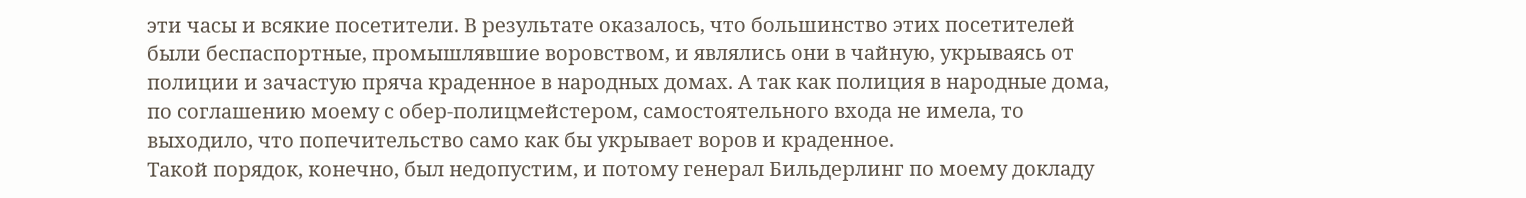эти часы и всякие посетители. В результате оказалось, что большинство этих посетителей были беспаспортные, промышлявшие воровством, и являлись они в чайную, укрываясь от полиции и зачастую пряча краденное в народных домах. А так как полиция в народные дома, по соглашению моему с обер-полицмейстером, самостоятельного входа не имела, то выходило, что попечительство само как бы укрывает воров и краденное.
Такой порядок, конечно, был недопустим, и потому генерал Бильдерлинг по моему докладу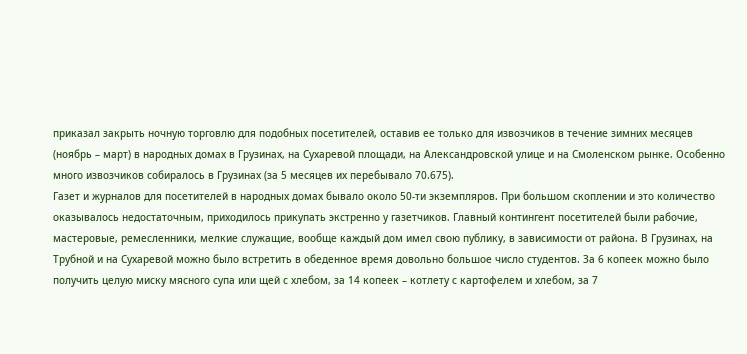приказал закрыть ночную торговлю для подобных посетителей, оставив ее только для извозчиков в течение зимних месяцев (ноябрь – март) в народных домах в Грузинах, на Сухаревой площади, на Александровской улице и на Смоленском рынке. Особенно много извозчиков собиралось в Грузинах (за 5 месяцев их перебывало 70.675).
Газет и журналов для посетителей в народных домах бывало около 50-ти экземпляров. При большом скоплении и это количество оказывалось недостаточным, приходилось прикупать экстренно у газетчиков. Главный контингент посетителей были рабочие, мастеровые, ремесленники, мелкие служащие, вообще каждый дом имел свою публику, в зависимости от района. В Грузинах, на Трубной и на Сухаревой можно было встретить в обеденное время довольно большое число студентов. За 6 копеек можно было получить целую миску мясного супа или щей с хлебом, за 14 копеек – котлету с картофелем и хлебом, за 7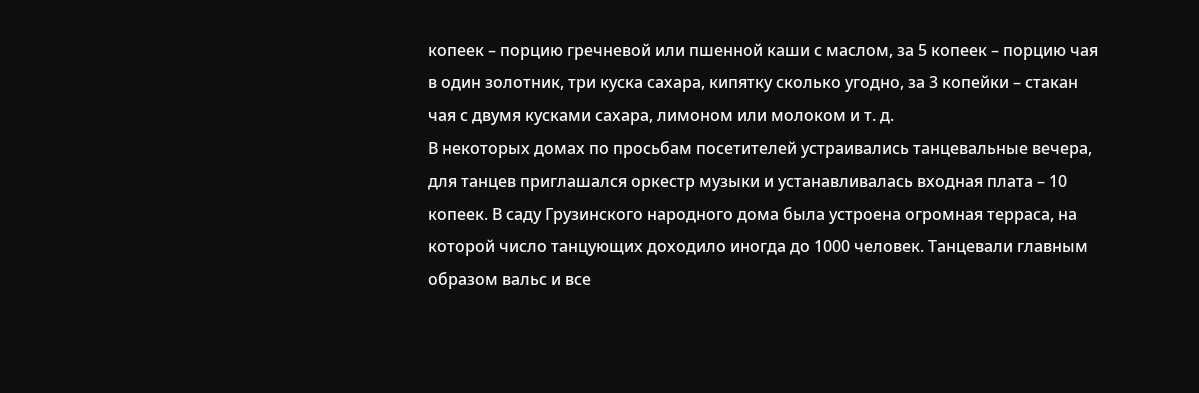копеек – порцию гречневой или пшенной каши с маслом, за 5 копеек – порцию чая в один золотник, три куска сахара, кипятку сколько угодно, за 3 копейки – стакан чая с двумя кусками сахара, лимоном или молоком и т. д.
В некоторых домах по просьбам посетителей устраивались танцевальные вечера, для танцев приглашался оркестр музыки и устанавливалась входная плата – 10 копеек. В саду Грузинского народного дома была устроена огромная терраса, на которой число танцующих доходило иногда до 1000 человек. Танцевали главным образом вальс и все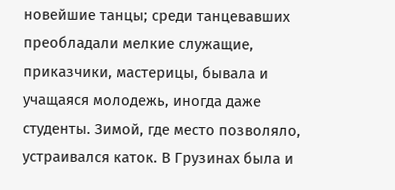новейшие танцы; среди танцевавших преобладали мелкие служащие, приказчики, мастерицы, бывала и учащаяся молодежь, иногда даже студенты. Зимой, где место позволяло, устраивался каток. В Грузинах была и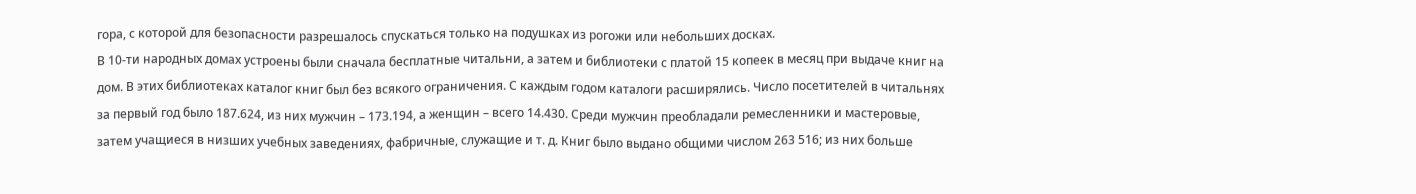гора, с которой для безопасности разрешалось спускаться только на подушках из рогожи или небольших досках.
В 10-ти народных домах устроены были сначала бесплатные читальни, а затем и библиотеки с платой 15 копеек в месяц при выдаче книг на дом. В этих библиотеках каталог книг был без всякого ограничения. С каждым годом каталоги расширялись. Число посетителей в читальнях за первый год было 187.624, из них мужчин – 173.194, а женщин – всего 14.430. Среди мужчин преобладали ремесленники и мастеровые, затем учащиеся в низших учебных заведениях, фабричные, служащие и т. д. Книг было выдано общими числом 263 516; из них больше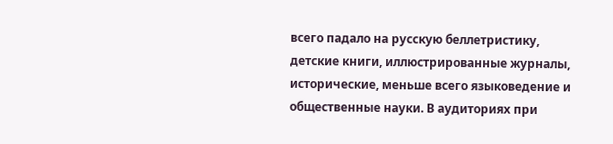всего падало на русскую беллетристику, детские книги, иллюстрированные журналы, исторические, меньше всего языковедение и общественные науки. В аудиториях при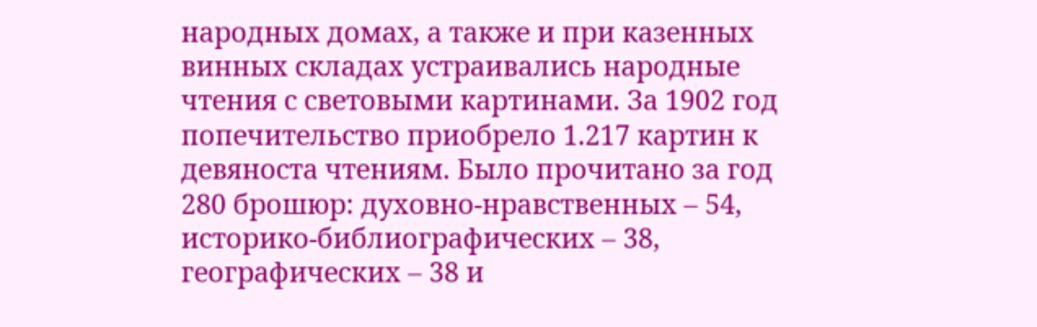народных домах, а также и при казенных винных складах устраивались народные чтения с световыми картинами. За 1902 год попечительство приобрело 1.217 картин к девяноста чтениям. Было прочитано за год 280 брошюр: духовно-нравственных – 54, историко-библиографических – 38, географических – 38 и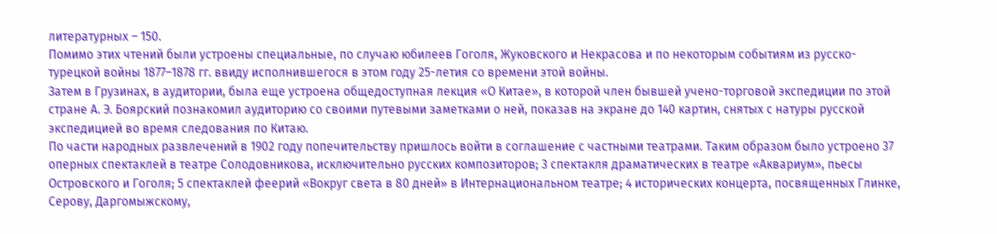литературных – 150.
Помимо этих чтений были устроены специальные, по случаю юбилеев Гоголя, Жуковского и Некрасова и по некоторым событиям из русско-турецкой войны 1877–1878 гг. ввиду исполнившегося в этом году 25-летия со времени этой войны.
Затем в Грузинах, в аудитории, была еще устроена общедоступная лекция «О Китае», в которой член бывшей учено-торговой экспедиции по этой стране А. Э. Боярский познакомил аудиторию со своими путевыми заметками о ней, показав на экране до 140 картин, снятых с натуры русской экспедицией во время следования по Китаю.
По части народных развлечений в 1902 году попечительству пришлось войти в соглашение с частными театрами. Таким образом было устроено 37 оперных спектаклей в театре Солодовникова, исключительно русских композиторов; 3 спектакля драматических в театре «Аквариум», пьесы Островского и Гоголя; 5 спектаклей феерий «Вокруг света в 80 дней» в Интернациональном театре; 4 исторических концерта, посвященных Глинке, Серову, Даргомыжскому,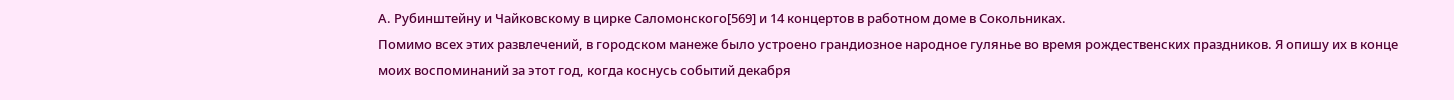А. Рубинштейну и Чайковскому в цирке Саломонского[569] и 14 концертов в работном доме в Сокольниках.
Помимо всех этих развлечений, в городском манеже было устроено грандиозное народное гулянье во время рождественских праздников. Я опишу их в конце моих воспоминаний за этот год, когда коснусь событий декабря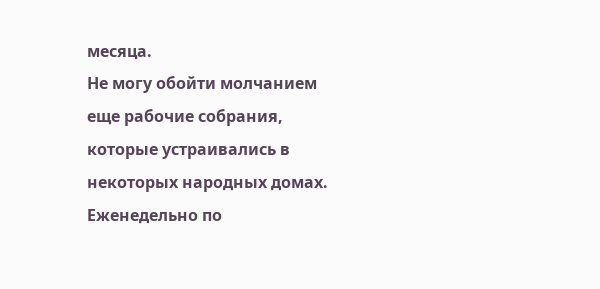месяца.
Не могу обойти молчанием еще рабочие собрания, которые устраивались в некоторых народных домах.
Еженедельно по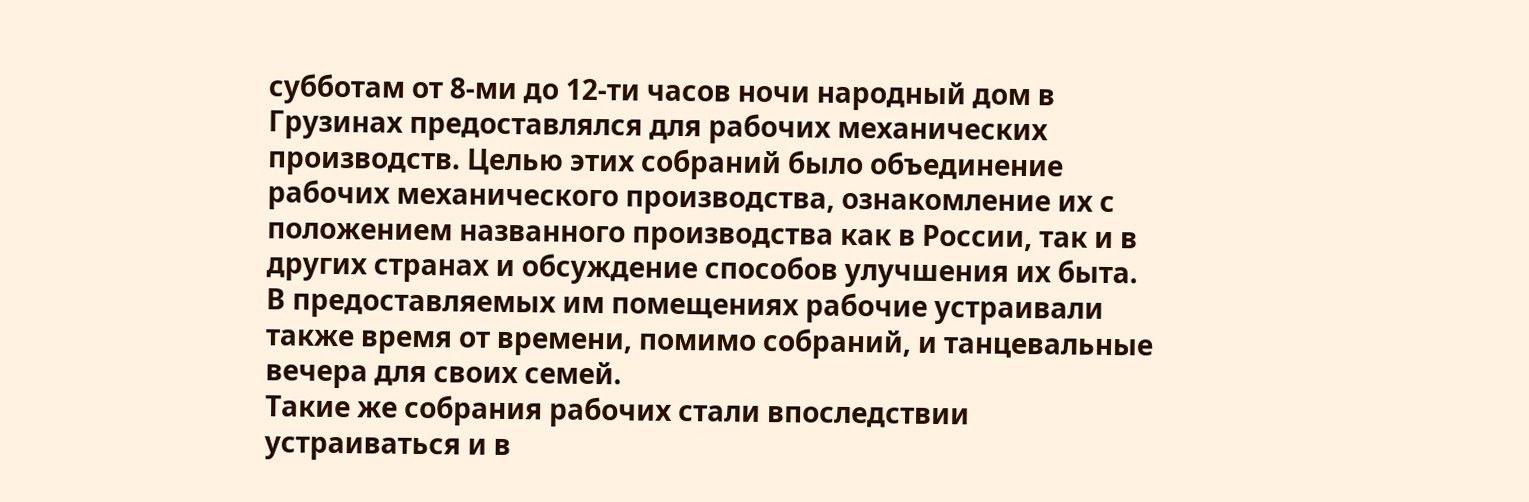субботам от 8-ми до 12-ти часов ночи народный дом в Грузинах предоставлялся для рабочих механических производств. Целью этих собраний было объединение рабочих механического производства, ознакомление их с положением названного производства как в России, так и в других странах и обсуждение способов улучшения их быта. В предоставляемых им помещениях рабочие устраивали также время от времени, помимо собраний, и танцевальные вечера для своих семей.
Такие же собрания рабочих стали впоследствии устраиваться и в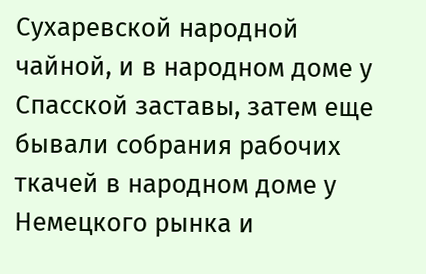Сухаревской народной чайной, и в народном доме у Спасской заставы, затем еще бывали собрания рабочих ткачей в народном доме у Немецкого рынка и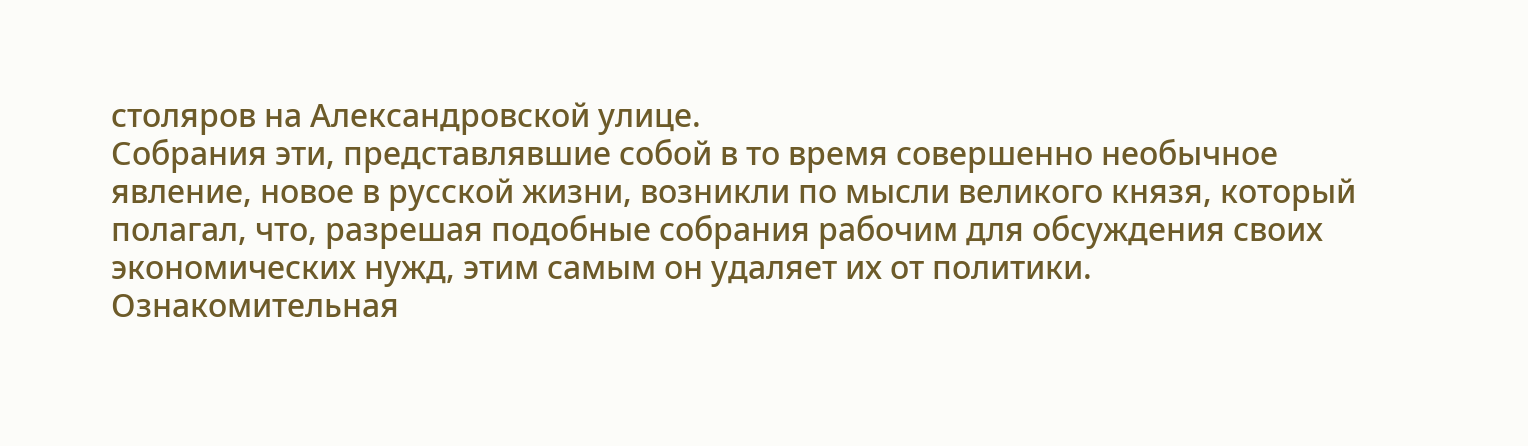столяров на Александровской улице.
Собрания эти, представлявшие собой в то время совершенно необычное явление, новое в русской жизни, возникли по мысли великого князя, который полагал, что, разрешая подобные собрания рабочим для обсуждения своих экономических нужд, этим самым он удаляет их от политики.
Ознакомительная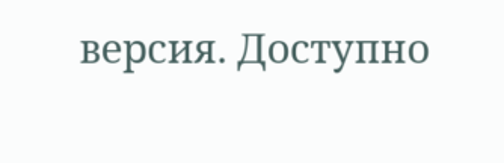версия. Доступно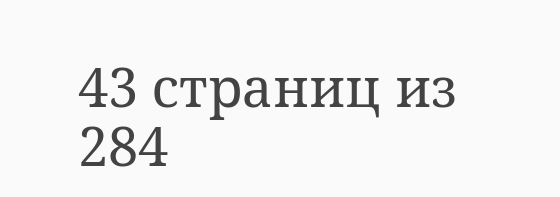43 страниц из 284